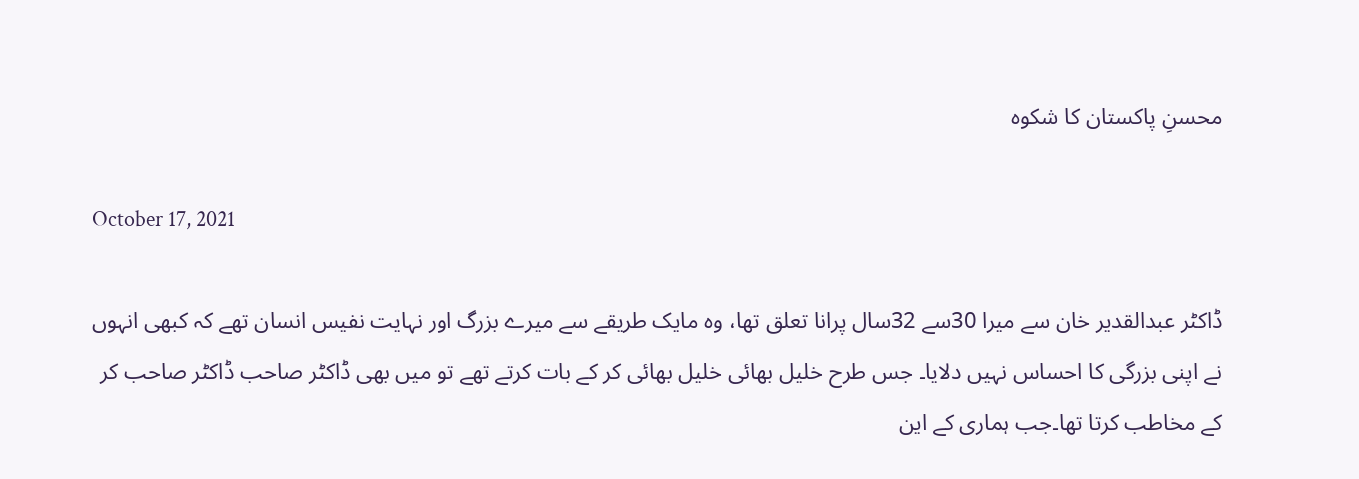محسنِ پاکستان کا شکوہ

October 17, 2021

ڈاکٹر عبدالقدیر خان سے میرا 30سے 32سال پرانا تعلق تھا، وہ مایک طریقے سے میرے بزرگ اور نہایت نفیس انسان تھے کہ کبھی انہوں نے اپنی بزرگی کا احساس نہیں دلایا۔ جس طرح خلیل بھائی خلیل بھائی کر کے بات کرتے تھے تو میں بھی ڈاکٹر صاحب ڈاکٹر صاحب کر کے مخاطب کرتا تھا۔جب ہماری کے این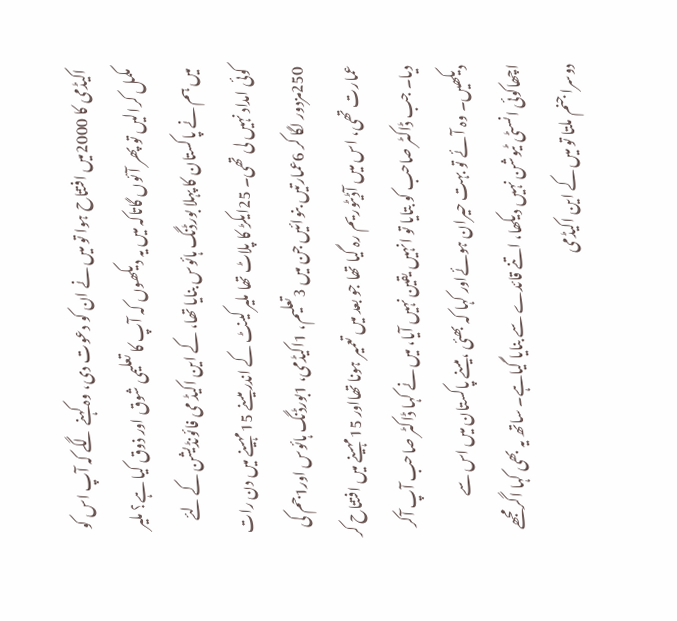اکیڈمی کا 2000میں افتتاح ہوا تو میں نے ان کو دعوت دی، وہ کہنے لگے کہ آپ اس کو مکمل کرالیں تو پھر آئوں گاتاکہ میں یہ دیکھوں کہ آپ کا تعلیمی شوق اور ذوق کیا ہے؟ ملیر میں ہم نے پاکستان کا پہلا بورڈنگ ہائوس بنایا تھا، کے این اکیڈ می فائونڈیشن کے لئے کوئی امداد نہیں لی تھی۔ 25ایکڑ کا پلاٹ تھا ملیر کینٹ کے اندر میںنے 15مہینے میں دن رات 250مزدور لگا کر 6عمارتیں بنوائیں جن میں 3تعلیم، 1اکیڈمی، 1بورڈنگ ہائوس اور1جم کی عمارت تھی، اس میں آڈیٹوریم رہ گیا تھا جو بعد میں تعمیر ہونا تھااور 15مہینے میں افتتاح کر دیا۔ جب ڈاکٹر صاحب کو بتایا تو انہیں یقین نہیں آیا، میں نے کہا ڈاکٹر صاحب آپ آکر دیکھیں۔ وہ آئے تو بہت حیران ہوئےاور کہا کہ بھئی ،میںنے پاکستان میں اس سے اچھاکوئی انسٹی ٹیوشن نہیں دیکھا، اتنے قائدے سے بنایا گیاہے۔ ساتھ یہ بھی کہا اگرمجھے دوسرا جنم ملتا تو میں کے این اکیڈمی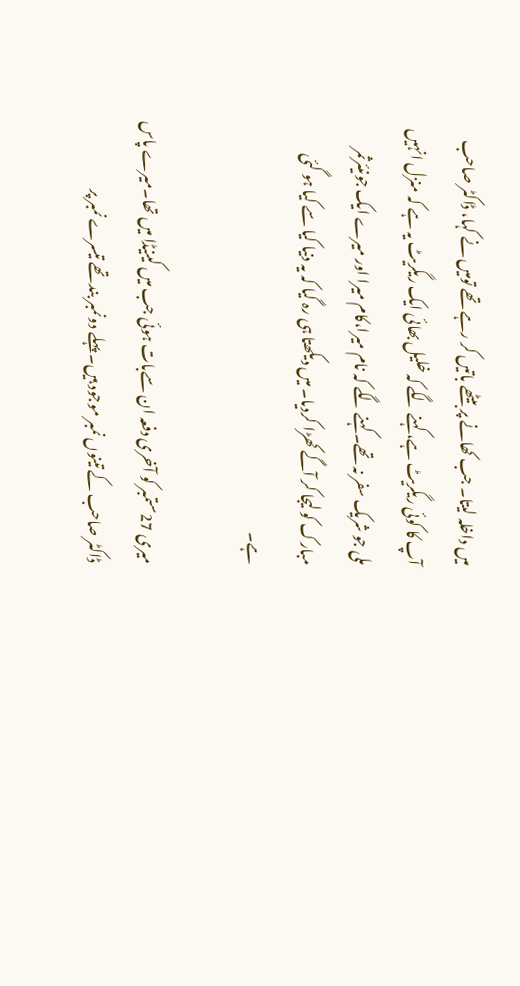میں داخلہ لیتا۔ جب کھانے پر بیٹھے باتیں کر رہے تھے تومیں نے کہا، ڈاکٹر صاحب آپ کا کوئی ریگریٹ ہے، کہنے لگے کہ خلیل بھائی ایک ریگریٹ یہ ہے کہ منزل انہیں ملی جو شریک سفر نہ تھے۔ کہنے لگے کہ نام میرا،کام میرا اور میرے ایک جونیئرثمر مبارک کو لیجا کر آگے کھڑا کردیا۔ میں دیکھتا ہی رہ گیا کہ یہ دنیا کیا سے کیا ہو گئی ہے۔

میری 27ستمبر کو آخری دفعہ ان سےبات ہوئی جب میں کینیڈا میں تھا۔میرے پاس ڈاکٹر صاحب کے تینوں نمبر موجود ہیں۔ پہلے دونمبر بند تھے تیسرے نمبر پر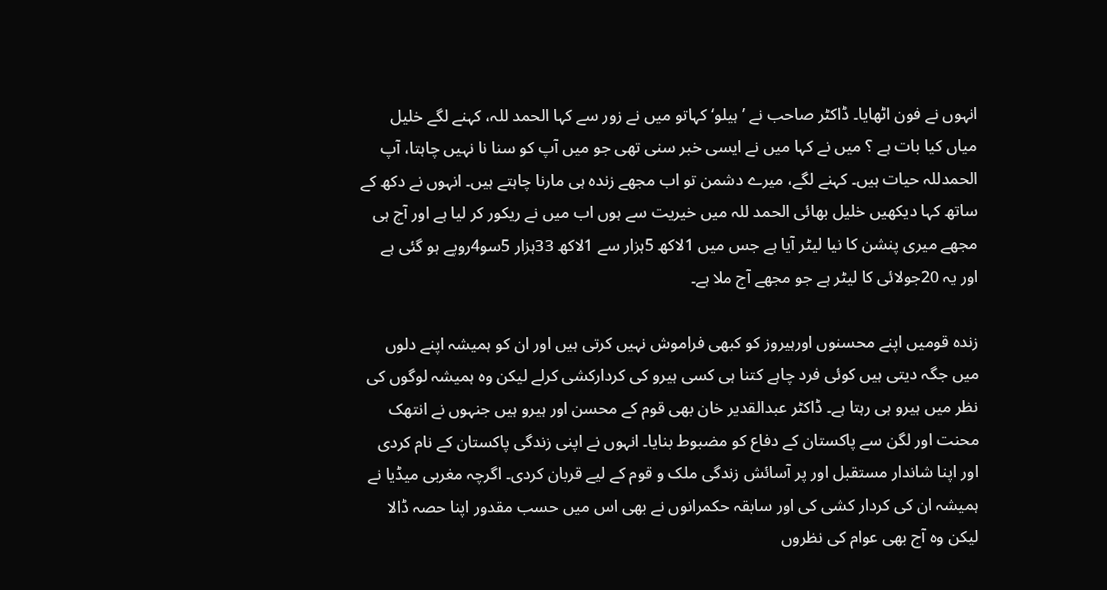انہوں نے فون اٹھایا۔ ڈاکٹر صاحب نے ’ہیلو‘کہاتو میں نے زور سے کہا الحمد للہ، کہنے لگے خلیل میاں کیا بات ہے ؟ میں نے کہا میں نے ایسی خبر سنی تھی جو میں آپ کو سنا نا نہیں چاہتا، آپ الحمدللہ حیات ہیں۔ کہنے لگے، میرے دشمن تو اب مجھے زندہ ہی مارنا چاہتے ہیں۔ انہوں نے دکھ کے ساتھ کہا دیکھیں خلیل بھائی الحمد للہ میں خیریت سے ہوں اب میں نے ریکور کر لیا ہے اور آج ہی مجھے میری پنشن کا نیا لیٹر آیا ہے جس میں 1لاکھ 5ہزار سے 1لاکھ 33ہزار 5سو4روپے ہو گئی ہے اور یہ 20جولائی کا لیٹر ہے جو مجھے آج ملا ہے۔

زندہ قومیں اپنے محسنوں اورہیروز کو کبھی فراموش نہیں کرتی ہیں اور ان کو ہمیشہ اپنے دلوں میں جگہ دیتی ہیں کوئی فرد چاہے کتنا ہی کسی ہیرو کی کردارکشی کرلے لیکن وہ ہمیشہ لوگوں کی نظر میں ہیرو ہی رہتا ہے۔ ڈاکٹر عبدالقدیر خان بھی قوم کے محسن اور ہیرو ہیں جنہوں نے انتھک محنت اور لگن سے پاکستان کے دفاع کو مضبوط بنایا۔ انہوں نے اپنی زندگی پاکستان کے نام کردی اور اپنا شاندار مستقبل اور پر آسائش زندگی ملک و قوم کے لیے قربان کردی۔ اگرچہ مغربی میڈیا نے ہمیشہ ان کی کردار کشی کی اور سابقہ حکمرانوں نے بھی اس میں حسب مقدور اپنا حصہ ڈالا لیکن وہ آج بھی عوام کی نظروں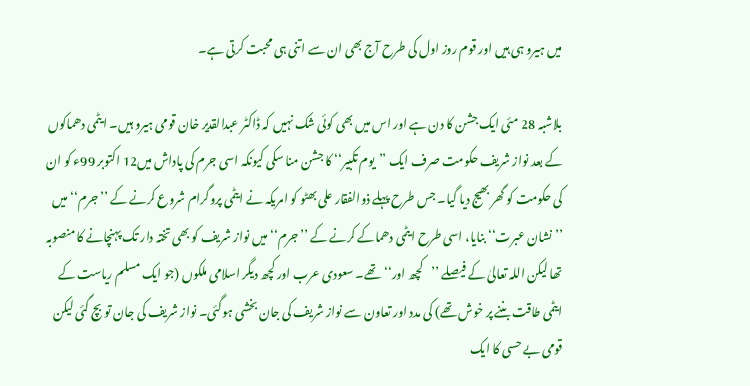میں ہیرو ہی ہیں اور قوم روز اول کی طرح آج بھی ان سے اتنی ہی محبت کرتی ہے۔

بلاشبہ 28 مئی ایک جشن کا دن ہے اور اس میں بھی کوئی شک نہیں کہ ڈاکٹر عبدالقدیر خان قومی ہیرو ہیں۔ ایٹمی دھماکوں کے بعد نواز شریف حکومت صرف ایک ’’یوم تکبیر‘‘ کا جشن منا سکی کیونکہ اسی جرم کی پاداش میں12 اکتوبر 99ء کو ان کی حکومت کو گھر بھیج دیا گیا۔ جس طرح پہلے ذوالفقار علی بھٹو کو امریکہ نے ایٹمی پروگرام شروع کرنے کے ’’جرم‘‘ میں ’’نشان عبرت‘‘ بنایا، اسی طرح ایٹمی دھماکے کرنے کے ’’جرم‘‘ میں نواز شریف کو بھی تختہ دار تک پہنچانے کا منصوبہ تھا لیکن اللہ تعالیٰ کے فیصلے ’’کچھ اور‘‘ تھے۔ سعودی عرب اور کچھ دیگر اسلامی ملکوں (جو ایک مسلم ریاست کے ایٹمی طاقت بننے پر خوش تھے) کی مدد اور تعاون سے نواز شریف کی جان بخشی ہوگئی۔ نواز شریف کی جان تو بچ گئی لیکن قومی بے حسی کا ایک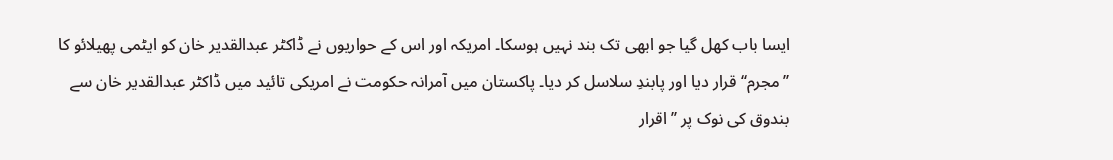ایسا باب کھل گیا جو ابھی تک بند نہیں ہوسکا۔ امریکہ اور اس کے حواریوں نے ڈاکٹر عبدالقدیر خان کو ایٹمی پھیلائو کا ’’مجرم‘‘ قرار دیا اور پابندِ سلاسل کر دیا۔ پاکستان میں آمرانہ حکومت نے امریکی تائید میں ڈاکٹر عبدالقدیر خان سے بندوق کی نوک پر ’’اقرار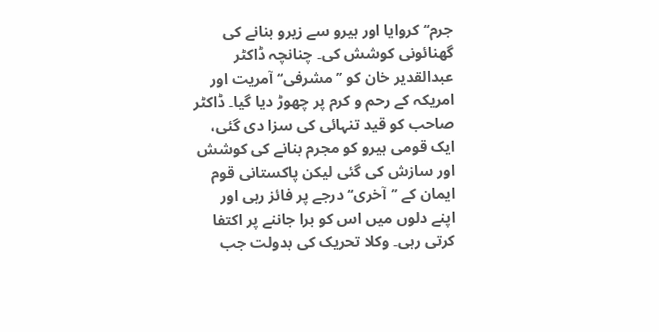جرم‘‘ کروایا اور ہیرو سے زیرو بنانے کی گھنائونی کوشش کی۔ چنانچہ ڈاکٹر عبدالقدیر خان کو ’’مشرفی‘‘ آمریت اور امریکہ کے رحم و کرم پر چھوڑ دیا گیا۔ ڈاکٹر صاحب کو قید تنہائی کی سزا دی گئی، ایک قومی ہیرو کو مجرم بنانے کی کوشش اور سازش کی گئی لیکن پاکستانی قوم ایمان کے ’’آخری‘‘ درجے پر فائز رہی اور اپنے دلوں میں اس کو برا جاننے پر اکتفا کرتی رہی۔ وکلا تحریک کی بدولت جب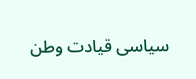سیاسی قیادت وطن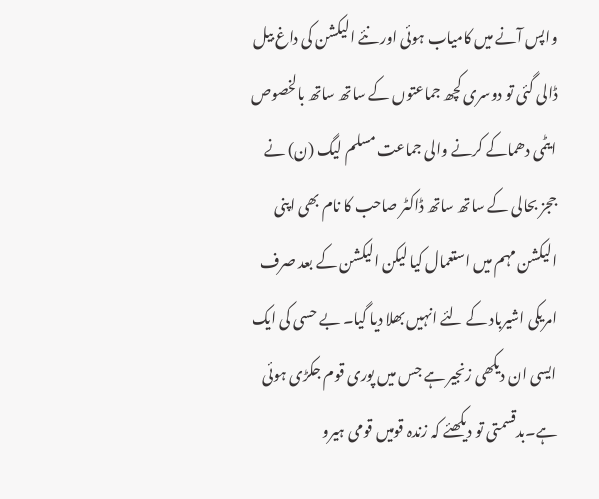واپس آنے میں کامیاب ہوئی اور نئے الیکشن کی داغ بیل ڈالی گئی تو دوسری کچھ جماعتوں کے ساتھ ساتھ بالخصوص ایٹمی دھماکے کرنے والی جماعت مسلم لیگ (ن) نے ججز بحالی کے ساتھ ساتھ ڈاکٹر صاحب کا نام بھی اپنی الیکشن مہم میں استعمال کیا لیکن الیکشن کے بعد صرف امریکی اشیرباد کے لئے انہیں بھلا دیا گیا۔ بے حسی کی ایک ایسی ان دیکھی زنجیر ہے جس میں پوری قوم جکڑی ہوئی ہے۔بدقسمتی تو دیکھئے کہ زندہ قومیں قومی ہیرو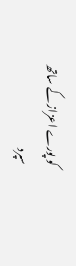کو پورے اعزاز کے ساتھ سپرد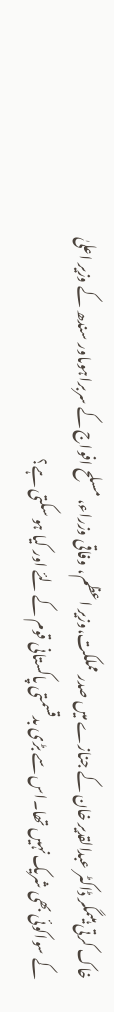خاک کرتی ہیںمگر ڈاکٹر عبدالقدیر خان کے جنازے میں صدر مملکت،وزیر اعظم، وفاقی وزراء، مسلح افواج کے سربراہوںاور سندھ کے وزیر اعلیٰ کے سواکوئی بھی شریک نہیں تھا۔اس سے بڑی بدقسمتی پاکستانی قوم کے لئے اور کیا ہو سکتی ہے؟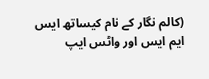(کالم نگار کے نام کیساتھ ایس ایم ایس اور واٹس ایپ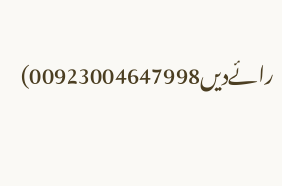رائےدیں00923004647998)